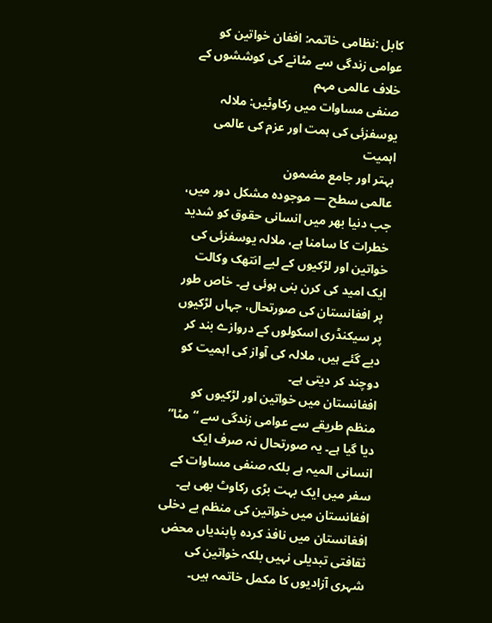کابل :نظامی خاتمہ: افغان خواتین کو عوامی زندگی سے مٹانے کی کوششوں کے خلاف عالمی مہم
صنفی مساوات میں رکاوٹیں: ملالہ یوسفزئی کی ہمت اور عزم کی عالمی اہمیت
بہتر اور جامع مضمون
عالمی سطح — موجودہ مشکل دور میں، جب دنیا بھر میں انسانی حقوق کو شدید خطرات کا سامنا ہے، ملالہ یوسفزئی کی خواتین اور لڑکیوں کے لیے انتھک وکالت ایک امید کی کرن بنی ہوئی ہے۔ خاص طور پر افغانستان کی صورتحال، جہاں لڑکیوں پر سیکنڈری اسکولوں کے دروازے بند کر دیے گئے ہیں، ملالہ کی آواز کی اہمیت کو دوچند کر دیتی ہے۔
افغانستان میں خواتین اور لڑکیوں کو منظم طریقے سے عوامی زندگی سے “مٹا” دیا گیا ہے۔ یہ صورتحال نہ صرف ایک انسانی المیہ ہے بلکہ صنفی مساوات کے سفر میں ایک بہت بڑی رکاوٹ بھی ہے۔
افغانستان میں خواتین کی منظم بے دخلی
افغانستان میں نافذ کردہ پابندیاں محض ثقافتی تبدیلی نہیں بلکہ خواتین کی شہری آزادیوں کا مکمل خاتمہ ہیں۔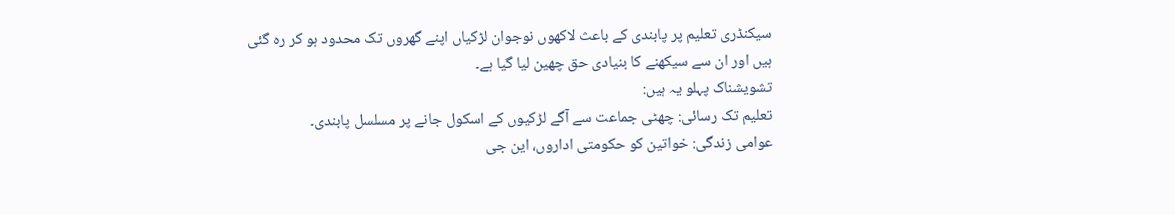سیکنڈری تعلیم پر پابندی کے باعث لاکھوں نوجوان لڑکیاں اپنے گھروں تک محدود ہو کر رہ گئی ہیں اور ان سے سیکھنے کا بنیادی حق چھین لیا گیا ہے۔
تشویشناک پہلو یہ ہیں:
تعلیم تک رسائی: چھٹی جماعت سے آگے لڑکیوں کے اسکول جانے پر مسلسل پابندی۔
عوامی زندگی: خواتین کو حکومتی اداروں، این جی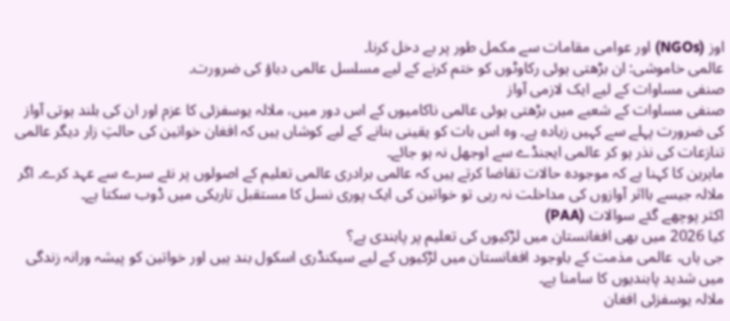اوز (NGOs) اور عوامی مقامات سے مکمل طور پر بے دخل کرنا۔
عالمی خاموشی: ان بڑھتی ہوئی رکاوٹوں کو ختم کرنے کے لیے مسلسل عالمی دباؤ کی ضرورت۔
صنفی مساوات کے لیے ایک لازمی آواز
صنفی مساوات کے شعبے میں بڑھتی ہوئی عالمی ناکامیوں کے اس دور میں، ملالہ یوسفزئی کا عزم اور ان کی بلند ہوتی آواز کی ضرورت پہلے سے کہیں زیادہ ہے۔ وہ اس بات کو یقینی بنانے کے لیے کوشاں ہیں کہ افغان خواتین کی حالتِ زار دیگر عالمی تنازعات کی نذر ہو کر عالمی ایجنڈے سے اوجھل نہ ہو جائے۔
ماہرین کا کہنا ہے کہ موجودہ حالات تقاضا کرتے ہیں کہ عالمی برادری عالمی تعلیم کے اصولوں پر نئے سرے سے عہد کرے۔ اگر ملالہ جیسے بااثر آوازوں کی مداخلت نہ رہی تو خواتین کی ایک پوری نسل کا مستقبل تاریکی میں ڈوب سکتا ہے۔
اکثر پوچھے گئے سوالات (PAA)
کیا 2026 میں بھی افغانستان میں لڑکیوں کی تعلیم پر پابندی ہے؟
جی ہاں، عالمی مذمت کے باوجود افغانستان میں لڑکیوں کے لیے سیکنڈری اسکول بند ہیں اور خواتین کو پیشہ ورانہ زندگی میں شدید پابندیوں کا سامنا ہے۔
ملالہ یوسفزئی افغان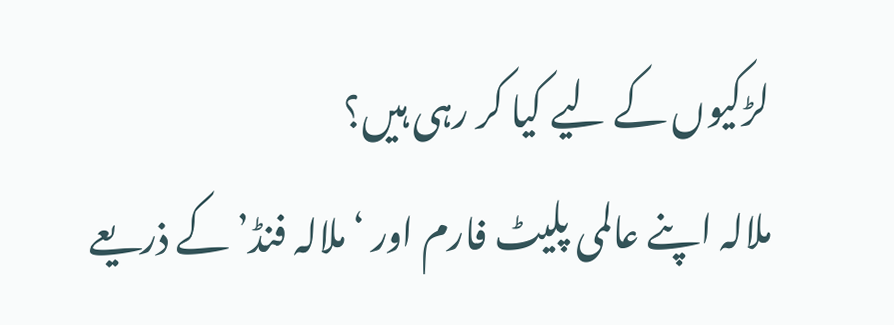لڑکیوں کے لیے کیا کر رہی ہیں؟
ملالہ اپنے عالمی پلیٹ فارم اور ‘ملالہ فنڈ’ کے ذریعے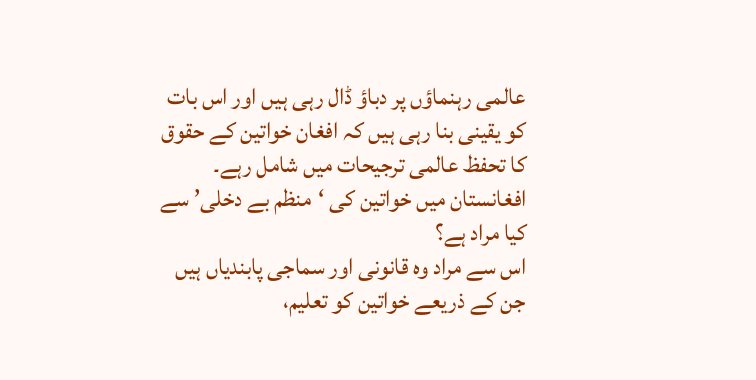عالمی رہنماؤں پر دباؤ ڈال رہی ہیں اور اس بات کو یقینی بنا رہی ہیں کہ افغان خواتین کے حقوق کا تحفظ عالمی ترجیحات میں شامل رہے۔
افغانستان میں خواتین کی ‘منظم بے دخلی’ سے کیا مراد ہے؟
اس سے مراد وہ قانونی اور سماجی پابندیاں ہیں جن کے ذریعے خواتین کو تعلیم،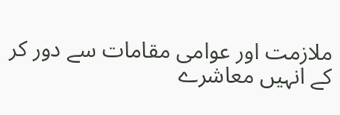ملازمت اور عوامی مقامات سے دور کر کے انہیں معاشرے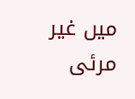میں غیر مرئی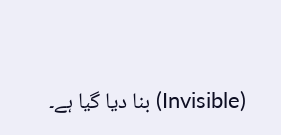(Invisible) بنا دیا گیا ہے۔